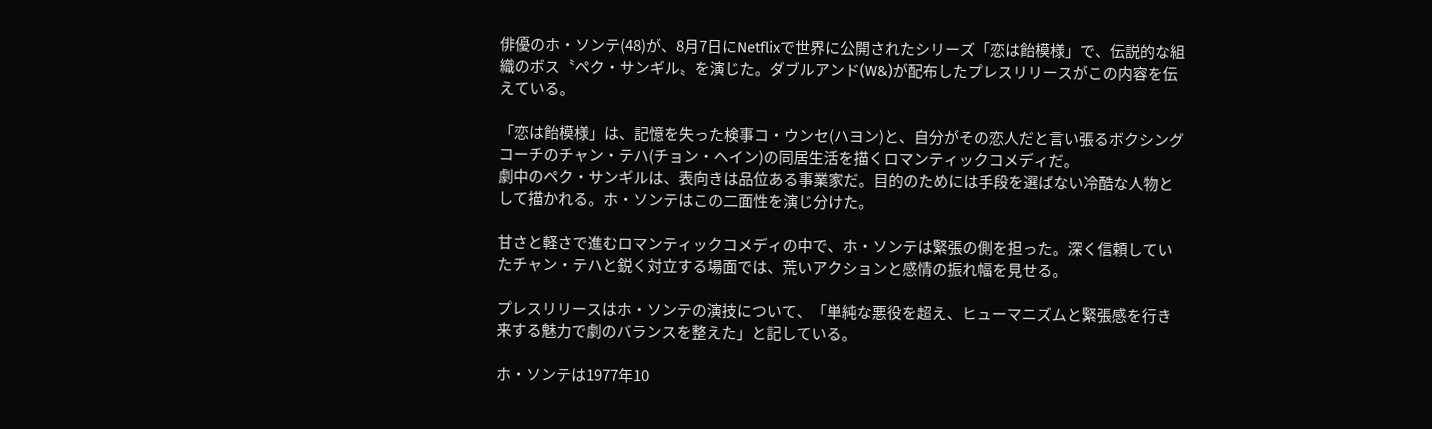俳優のホ・ソンテ(48)が、8月7日にNetflixで世界に公開されたシリーズ「恋は飴模様」で、伝説的な組織のボス〝ペク・サンギル〟を演じた。ダブルアンド(W&)が配布したプレスリリースがこの内容を伝えている。

「恋は飴模様」は、記憶を失った検事コ・ウンセ(ハヨン)と、自分がその恋人だと言い張るボクシングコーチのチャン・テハ(チョン・ヘイン)の同居生活を描くロマンティックコメディだ。
劇中のペク・サンギルは、表向きは品位ある事業家だ。目的のためには手段を選ばない冷酷な人物として描かれる。ホ・ソンテはこの二面性を演じ分けた。

甘さと軽さで進むロマンティックコメディの中で、ホ・ソンテは緊張の側を担った。深く信頼していたチャン・テハと鋭く対立する場面では、荒いアクションと感情の振れ幅を見せる。

プレスリリースはホ・ソンテの演技について、「単純な悪役を超え、ヒューマニズムと緊張感を行き来する魅力で劇のバランスを整えた」と記している。

ホ・ソンテは1977年10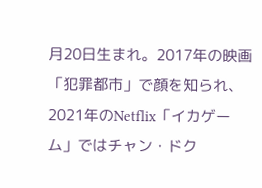月20日生まれ。2017年の映画「犯罪都市」で顔を知られ、2021年のNetflix「イカゲーム」ではチャン・ドク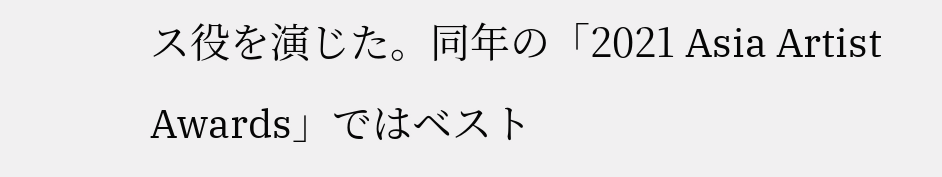ス役を演じた。同年の「2021 Asia Artist Awards」ではベスト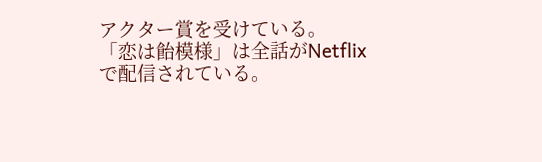アクター賞を受けている。
「恋は飴模様」は全話がNetflixで配信されている。